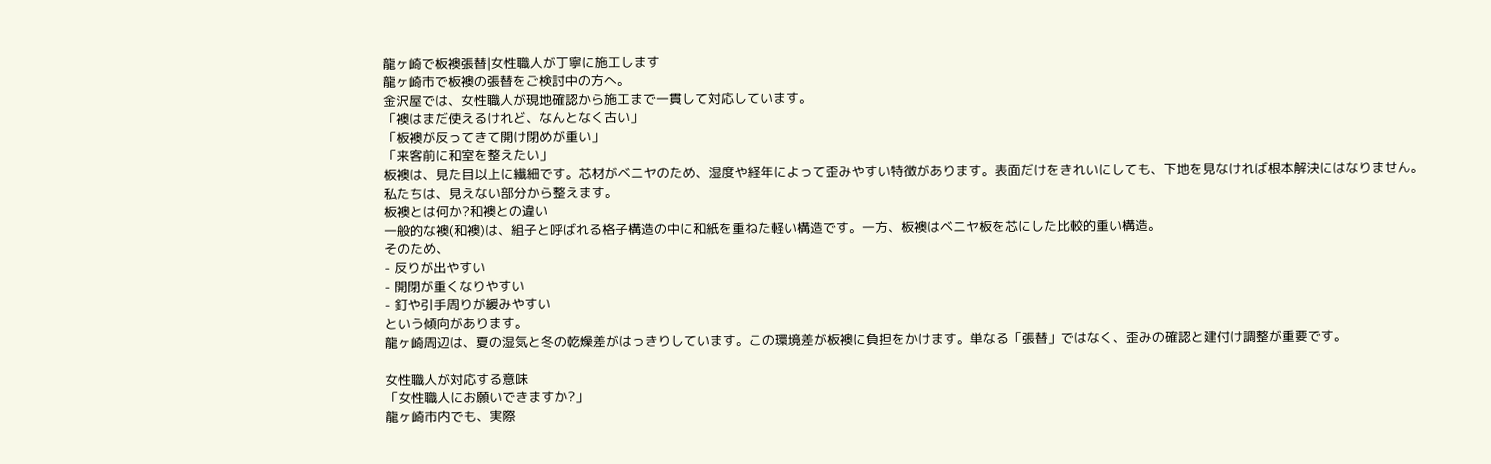龍ヶ崎で板襖張替|女性職人が丁寧に施工します
龍ヶ崎市で板襖の張替をご検討中の方へ。
金沢屋では、女性職人が現地確認から施工まで一貫して対応しています。
「襖はまだ使えるけれど、なんとなく古い」
「板襖が反ってきて開け閉めが重い」
「来客前に和室を整えたい」
板襖は、見た目以上に繊細です。芯材がベニヤのため、湿度や経年によって歪みやすい特徴があります。表面だけをきれいにしても、下地を見なければ根本解決にはなりません。
私たちは、見えない部分から整えます。
板襖とは何か?和襖との違い
一般的な襖(和襖)は、組子と呼ばれる格子構造の中に和紙を重ねた軽い構造です。一方、板襖はベニヤ板を芯にした比較的重い構造。
そのため、
- 反りが出やすい
- 開閉が重くなりやすい
- 釘や引手周りが緩みやすい
という傾向があります。
龍ヶ崎周辺は、夏の湿気と冬の乾燥差がはっきりしています。この環境差が板襖に負担をかけます。単なる「張替」ではなく、歪みの確認と建付け調整が重要です。

女性職人が対応する意味
「女性職人にお願いできますか?」
龍ヶ崎市内でも、実際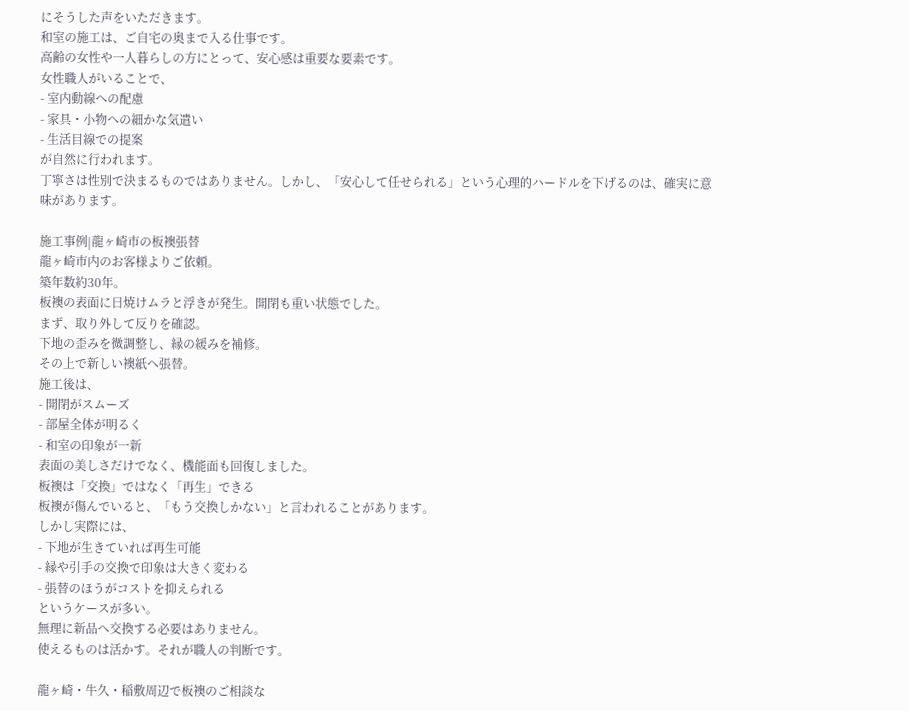にそうした声をいただきます。
和室の施工は、ご自宅の奥まで入る仕事です。
高齢の女性や一人暮らしの方にとって、安心感は重要な要素です。
女性職人がいることで、
- 室内動線への配慮
- 家具・小物への細かな気遣い
- 生活目線での提案
が自然に行われます。
丁寧さは性別で決まるものではありません。しかし、「安心して任せられる」という心理的ハードルを下げるのは、確実に意味があります。

施工事例|龍ヶ崎市の板襖張替
龍ヶ崎市内のお客様よりご依頼。
築年数約30年。
板襖の表面に日焼けムラと浮きが発生。開閉も重い状態でした。
まず、取り外して反りを確認。
下地の歪みを微調整し、縁の緩みを補修。
その上で新しい襖紙へ張替。
施工後は、
- 開閉がスムーズ
- 部屋全体が明るく
- 和室の印象が一新
表面の美しさだけでなく、機能面も回復しました。
板襖は「交換」ではなく「再生」できる
板襖が傷んでいると、「もう交換しかない」と言われることがあります。
しかし実際には、
- 下地が生きていれば再生可能
- 縁や引手の交換で印象は大きく変わる
- 張替のほうがコストを抑えられる
というケースが多い。
無理に新品へ交換する必要はありません。
使えるものは活かす。それが職人の判断です。

龍ヶ崎・牛久・稲敷周辺で板襖のご相談な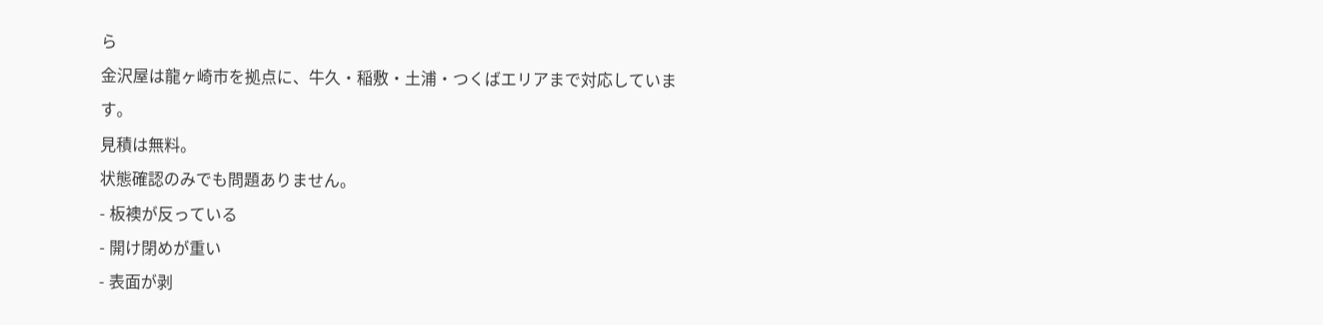ら
金沢屋は龍ヶ崎市を拠点に、牛久・稲敷・土浦・つくばエリアまで対応しています。
見積は無料。
状態確認のみでも問題ありません。
- 板襖が反っている
- 開け閉めが重い
- 表面が剥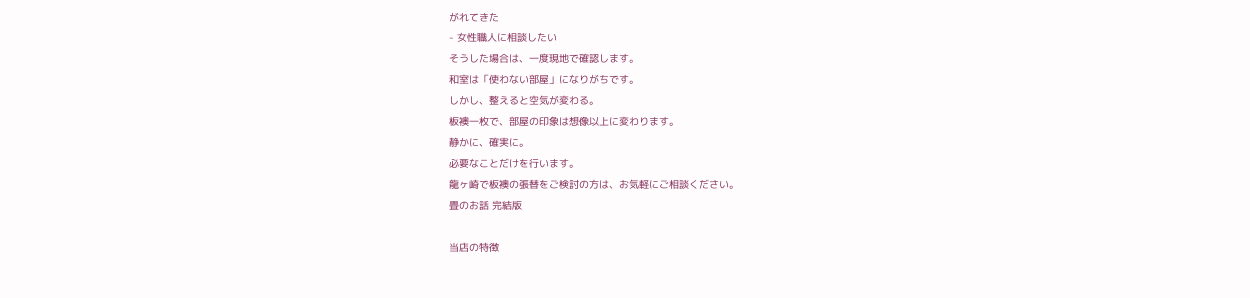がれてきた
- 女性職人に相談したい
そうした場合は、一度現地で確認します。
和室は「使わない部屋」になりがちです。
しかし、整えると空気が変わる。
板襖一枚で、部屋の印象は想像以上に変わります。
静かに、確実に。
必要なことだけを行います。
龍ヶ崎で板襖の張替をご検討の方は、お気軽にご相談ください。
畳のお話 完結版

当店の特徴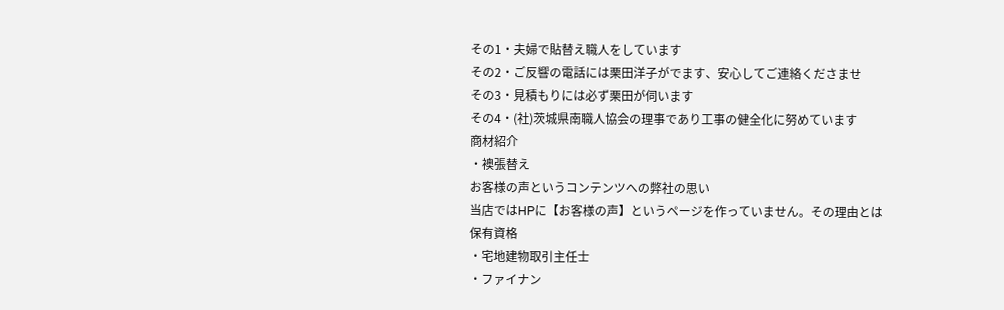その1・夫婦で貼替え職人をしています
その2・ご反響の電話には栗田洋子がでます、安心してご連絡くださませ
その3・見積もりには必ず栗田が伺います
その4・(社)茨城県南職人協会の理事であり工事の健全化に努めています
商材紹介
・襖張替え
お客様の声というコンテンツへの弊社の思い
当店ではHPに【お客様の声】というページを作っていません。その理由とは
保有資格
・宅地建物取引主任士
・ファイナン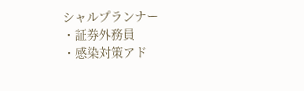シャルプランナー
・証券外務員
・感染対策アド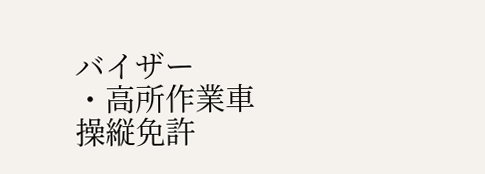バイザー
・高所作業車操縦免許